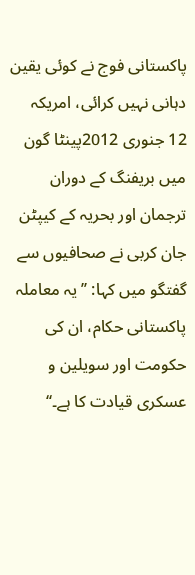پاکستانی فوج نے کوئی یقین دہانی نہیں کرائی، امریکہ
12 جنوری 2012پینٹا گون میں بریفنگ کے دوران ترجمان اور بحریہ کے کیپٹن جان کربی نے صحافیوں سے گفتگو میں کہا: ’’یہ معاملہ پاکستانی حکام، ان کی حکومت اور سویلین و عسکری قیادت کا ہے۔‘‘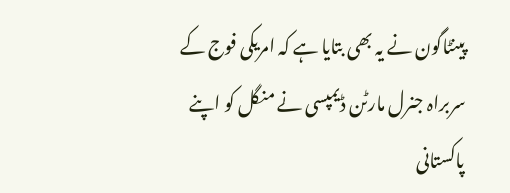پینٹاگون نے یہ بھی بتایا ہے کہ امریکی فوج کے سربراہ جنرل مارٹن ڈیمپسی نے منگل کو اپنے پاکستانی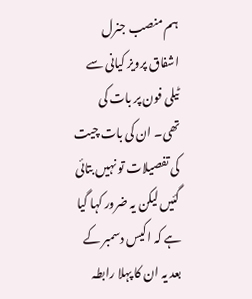ہم منصب جنرل اشفاق پرویز کیانی سے ٹیلی فون پر بات کی تھی۔ ان کی بات چیت کی تفصیلات تو نہیں بتائی گئیں لیکن یہ ضرور کہا گیا ہے کہ اکیس دسمبر کے بعد یہ ان کا پہلا رابطہ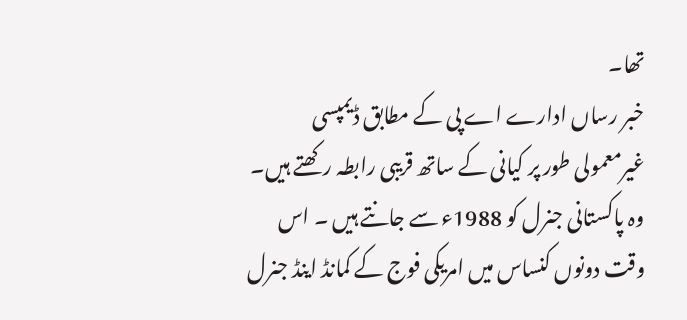تھا۔
خبر رساں ادارے اے پی کے مطابق ڈیمپسی غیرمعمولی طور پر کیانی کے ساتھ قریبی رابطہ رکھتے ہیں۔ وہ پاکستانی جنرل کو 1988ء سے جانتے ہیں ۔ اس وقت دونوں کنساس میں امریکی فوج کے کمانڈ اینڈ جنرل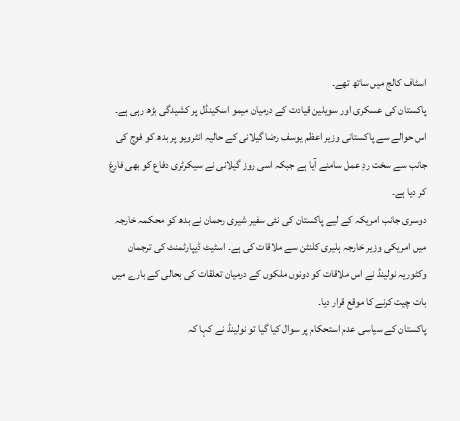اسٹاف کالج میں ساتھ تھے۔
پاکستان کی عسکری اور سویلین قیادت کے درمیان میمو اسکینڈل پر کشیدگی بڑھ رہی ہے۔ اس حوالے سے پاکستانی وزیر اعظم یوسف رضا گیلانی کے حالیہ انٹرویو پر بدھ کو فوج کی جانب سے سخت ردِ عمل سامنے آیا ہے جبکہ اسی روز گیلانی نے سیکرٹری دفاع کو بھی فارغ کر دیا ہے۔
دوسری جانب امریکہ کے لیے پاکستان کی نئی سفیر شیری رحمان نے بدھ کو محکمہ خارجہ میں امریکی وزیر خارجہ ہلیری کلنٹن سے ملاقات کی ہے۔ اسٹیٹ ڈیپارٹمنٹ کی ترجمان وکٹوریہ نولینڈ نے اس ملاقات کو دونوں ملکوں کے درمیان تعلقات کی بحالی کے بارے میں بات چیت کرنے کا موقع قرار دیا۔
پاکستان کے سیاسی عدم استحکام پر سوال کیا گیا تو نولینڈ نے کہا کہ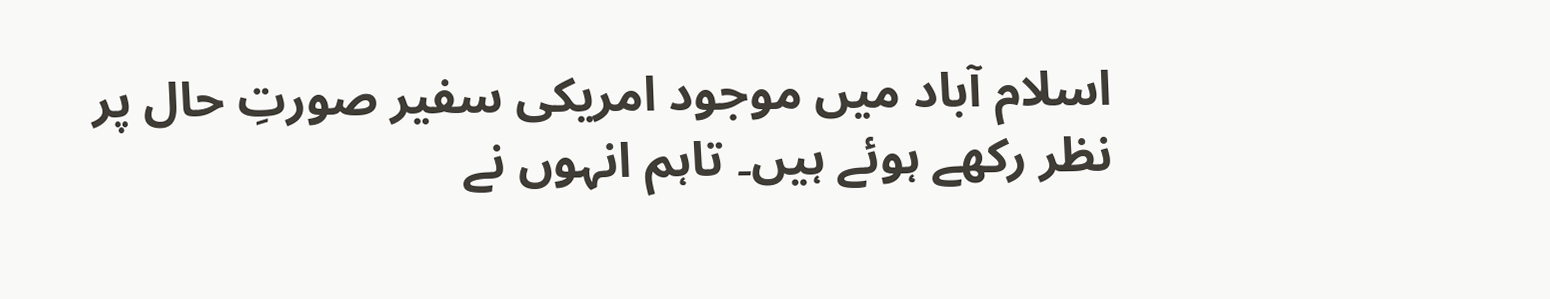اسلام آباد میں موجود امریکی سفیر صورتِ حال پر نظر رکھے ہوئے ہیں۔ تاہم انہوں نے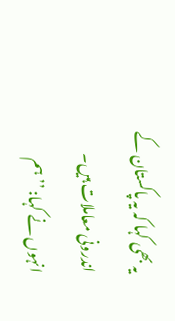یہ بھی کہا کہ یہ پاکستان کے اندرونی معاملات ہیں۔
انہوں نے کہا: ’’ہم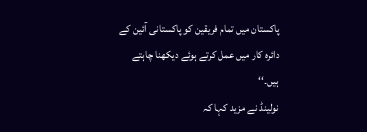پاکستان میں تمام فریقین کو پاکستانی آئین کے دائرہ کار میں عمل کرتے ہوئے دیکھنا چاہتے ہیں۔‘‘
نولینڈ نے مزید کہا کہ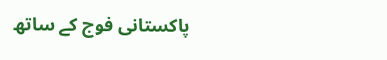پاکستانی فوج کے ساتھ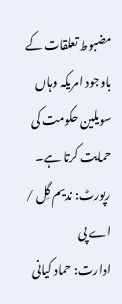مضبوط تعلقات کے باوجود امریکہ وہاں سویلین حکومت کی حمایت کرتا ہے۔
رپورٹ: ندیم گِل / اے پی
ادارت: حماد کیانی